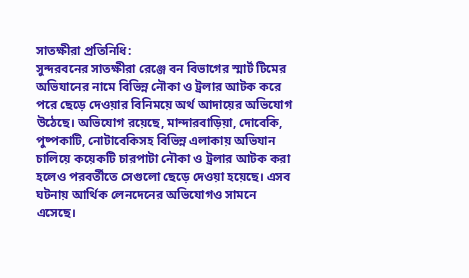সাতক্ষীরা প্রতিনিধি:
সুন্দরবনের সাতক্ষীরা রেঞ্জে বন বিভাগের স্মার্ট টিমের অভিযানের নামে বিভিন্ন নৌকা ও ট্রলার আটক করে পরে ছেড়ে দেওয়ার বিনিময়ে অর্থ আদায়ের অভিযোগ উঠেছে। অভিযোগ রয়েছে, মান্দারবাড়িয়া, দোবেকি, পুষ্পকাটি, নোটাবেকিসহ বিভিন্ন এলাকায় অভিযান চালিয়ে কয়েকটি চারপাটা নৌকা ও ট্রলার আটক করা হলেও পরবর্তীতে সেগুলো ছেড়ে দেওয়া হয়েছে। এসব ঘটনায় আর্থিক লেনদেনের অভিযোগও সামনে এসেছে।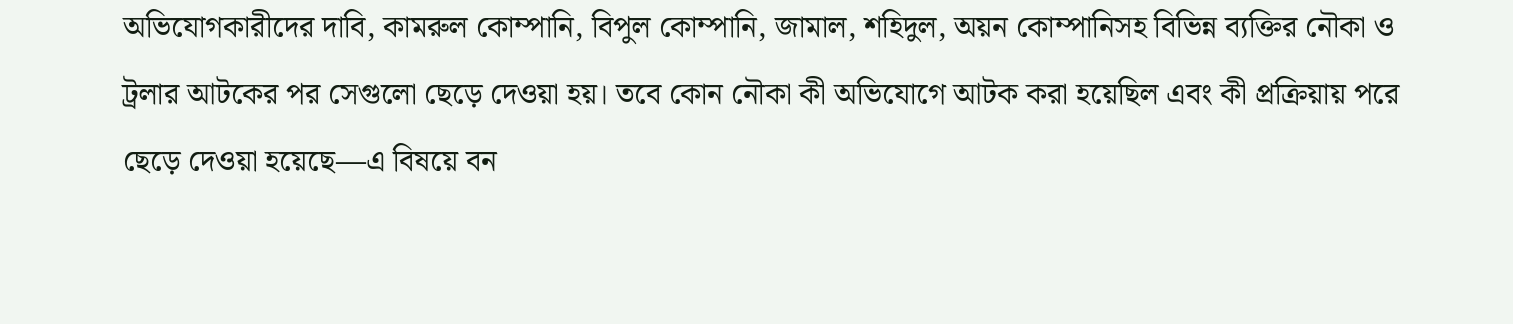অভিযোগকারীদের দাবি, কামরুল কোম্পানি, বিপুল কোম্পানি, জামাল, শহিদুল, অয়ন কোম্পানিসহ বিভিন্ন ব্যক্তির নৌকা ও ট্রলার আটকের পর সেগুলো ছেড়ে দেওয়া হয়। তবে কোন নৌকা কী অভিযোগে আটক করা হয়েছিল এবং কী প্রক্রিয়ায় পরে ছেড়ে দেওয়া হয়েছে—এ বিষয়ে বন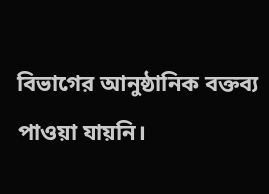বিভাগের আনুষ্ঠানিক বক্তব্য পাওয়া যায়নি।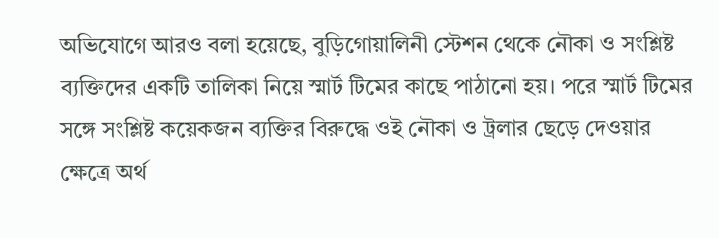অভিযোগে আরও বলা হয়েছে, বুড়িগোয়ালিনী স্টেশন থেকে নৌকা ও সংশ্লিষ্ট ব্যক্তিদের একটি তালিকা নিয়ে স্মার্ট টিমের কাছে পাঠানো হয়। পরে স্মার্ট টিমের সঙ্গে সংশ্লিষ্ট কয়েকজন ব্যক্তির বিরুদ্ধে ওই নৌকা ও ট্রলার ছেড়ে দেওয়ার ক্ষেত্রে অর্থ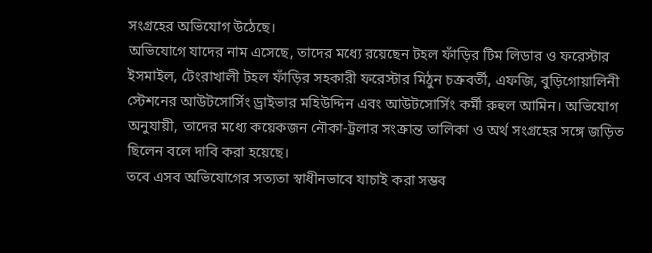সংগ্রহের অভিযোগ উঠেছে।
অভিযোগে যাদের নাম এসেছে, তাদের মধ্যে রয়েছেন টহল ফাঁড়ির টিম লিডার ও ফরেস্টার ইসমাইল, টেংরাখালী টহল ফাঁড়ির সহকারী ফরেস্টার মিঠুন চক্রবর্তী, এফজি, বুড়িগোয়ালিনী স্টেশনের আউটসোর্সিং ড্রাইভার মহিউদ্দিন এবং আউটসোর্সিং কর্মী রুহুল আমিন। অভিযোগ অনুযায়ী, তাদের মধ্যে কয়েকজন নৌকা-ট্রলার সংক্রান্ত তালিকা ও অর্থ সংগ্রহের সঙ্গে জড়িত ছিলেন বলে দাবি করা হয়েছে।
তবে এসব অভিযোগের সত্যতা স্বাধীনভাবে যাচাই করা সম্ভব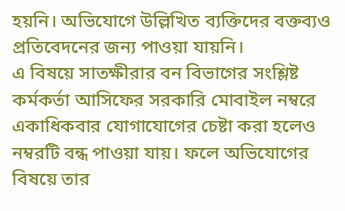হয়নি। অভিযোগে উল্লিখিত ব্যক্তিদের বক্তব্যও প্রতিবেদনের জন্য পাওয়া যায়নি।
এ বিষয়ে সাতক্ষীরার বন বিভাগের সংশ্লিষ্ট কর্মকর্তা আসিফের সরকারি মোবাইল নম্বরে একাধিকবার যোগাযোগের চেষ্টা করা হলেও নম্বরটি বন্ধ পাওয়া যায়। ফলে অভিযোগের বিষয়ে তার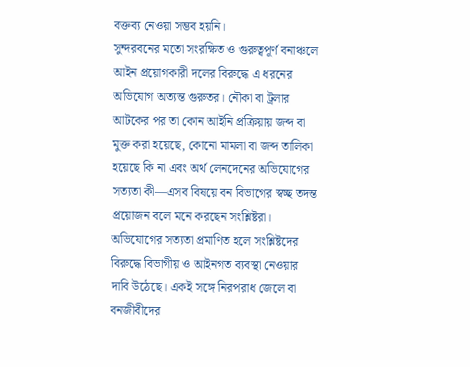বক্তব্য নেওয়া সম্ভব হয়নি।
সুন্দরবনের মতো সংরক্ষিত ও গুরুত্বপূর্ণ বনাঞ্চলে আইন প্রয়োগকারী দলের বিরুদ্ধে এ ধরনের অভিযোগ অত্যন্ত গুরুতর। নৌকা বা ট্রলার আটকের পর তা কোন আইনি প্রক্রিয়ায় জব্দ বা মুক্ত করা হয়েছে, কোনো মামলা বা জব্দ তালিকা হয়েছে কি না এবং অর্থ লেনদেনের অভিযোগের সত্যতা কী—এসব বিষয়ে বন বিভাগের স্বচ্ছ তদন্ত প্রয়োজন বলে মনে করছেন সংশ্লিষ্টরা।
অভিযোগের সত্যতা প্রমাণিত হলে সংশ্লিষ্টদের বিরুদ্ধে বিভাগীয় ও আইনগত ব্যবস্থা নেওয়ার দাবি উঠেছে। একই সঙ্গে নিরপরাধ জেলে বা বনজীবীদের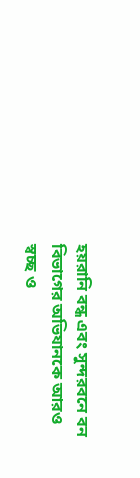হয়রানি বন্ধ এবং সুন্দরবনে বন বিভাগের অভিযানকে আরও স্বচ্ছ ও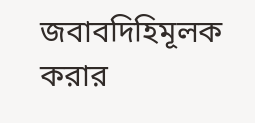জবাবদিহিমূলক করার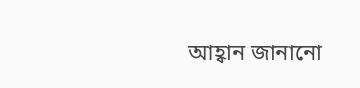আহ্বান জানানো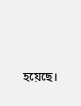হয়েছে।